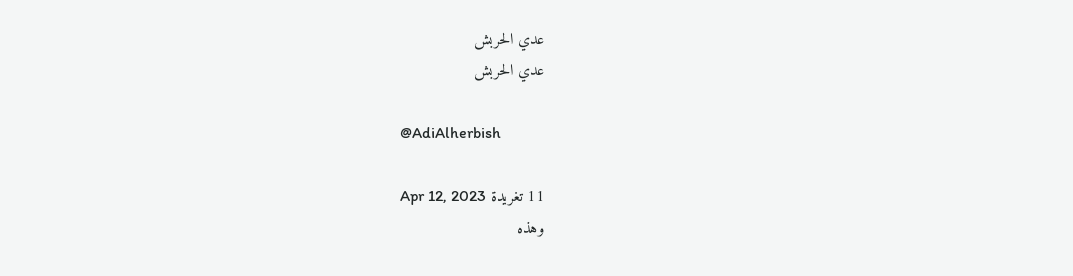عدي الحربش
عدي الحربش

@AdiAlherbish

11 تغريدة Apr 12, 2023
وهذه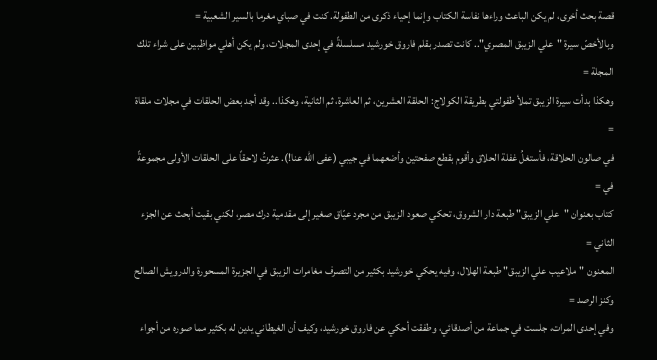قصة بحث أخرى، لم يكن الباعث وراءها نفاسة الكتاب وإنما إحياء ذكرى من الطفولة. كنت في صباي مغرما بالسير الشعبية =
وبالأخصّ سيرة "علي الزيبق المصري".. كانت تصدر بقلم فاروق خورشيد مسلسلةً في إحدى المجلات، ولم يكن أهلي مواظبين على شراء تلك المجلة =
وهكذا بدأت سيرة الزيبق تملأ طفولتي بطريقة الكولاج: الحلقة العشرين، ثم العاشرة، ثم الثانية، وهكذا.. وقد أجد بعض الحلقات في مجلات ملقاة =
في صالون الحلاقة، فأستغلُ غفلة الحلاق وأقوم بقطع صفحتين وأضعهما في جيبي (عفى الله عنا!). عثرتُ لاحقاً على الحلقات الأولى مجموعةً في =
كتاب بعنوان "علي الزيبق" طبعة دار الشروق، تحكي صعود الزيبق من مجرد عيّاق صغير إلى مقدمية درك مصر، لكني بقيت أبحث عن الجزء الثاني =
المعنون "ملاعيب علي الزيبق" طبعة الهلال، وفيه يحكي خورشيد بكثير من التصرف مغامرات الزيبق في الجزيرة المسحورة والدرويش الصالح وكنز الرصد =
وفي إحدى المرات، جلست في جماعة من أصدقائي، وطفقت أحكي عن فاروق خورشيد، وكيف أن الغيطاني يدين له بكثير مما صوره من أجواء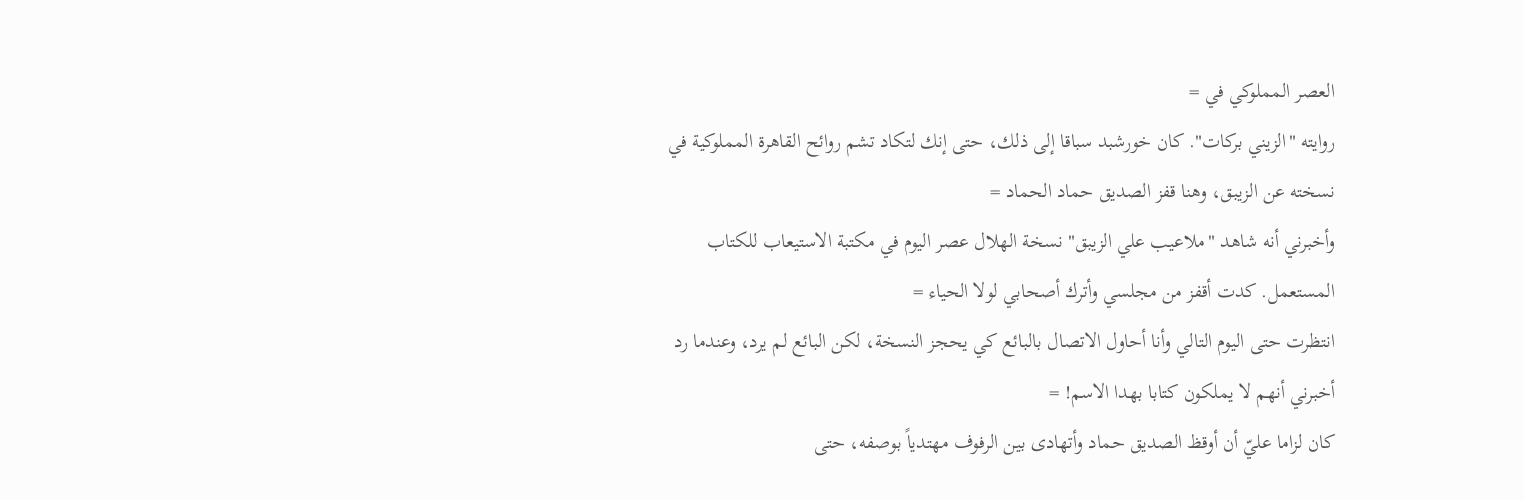العصر المملوكي في =
روايته "الزيني بركات". كان خورشبد سباقا إلى ذلك، حتى إنك لتكاد تشم روائح القاهرة المملوكية في نسخته عن الزيبق، وهنا قفز الصديق حماد الحماد =
وأخبرني أنه شاهد "ملاعيب علي الزيبق" نسخة الهلال عصر اليوم في مكتبة الاستيعاب للكتاب المستعمل. كدت أقفز من مجلسي وأترك أصحابي لولا الحياء =
انتظرت حتى اليوم التالي وأنا أحاول الاتصال بالبائع كي يحجز النسخة، لكن البائع لم يرد، وعندما رد أخبرني أنهم لا يملكون كتابا بهدا الاسم! =
كان لزاما عليّ أن أوقظ الصديق حماد وأتهادى بين الرفوف مهتدياً بوصفه، حتى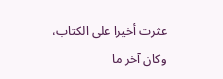عثرت أخيرا على الكتاب، وكان آخر ما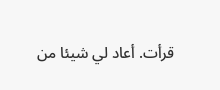قرأت. أعاد لي شيئا من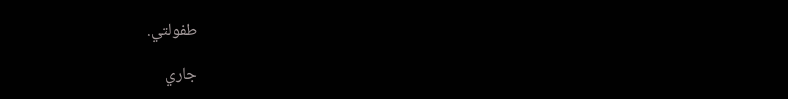طفولتي.

جاري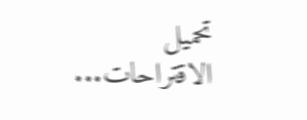تحميل الاقتراحات...